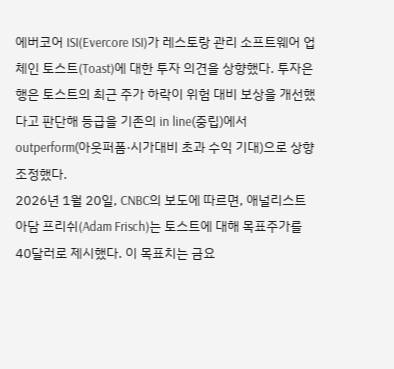에버코어 ISI(Evercore ISI)가 레스토랑 관리 소프트웨어 업체인 토스트(Toast)에 대한 투자 의견을 상향했다. 투자은행은 토스트의 최근 주가 하락이 위험 대비 보상을 개선했다고 판단해 등급을 기존의 in line(중립)에서 outperform(아웃퍼폼·시가대비 초과 수익 기대)으로 상향 조정했다.
2026년 1월 20일, CNBC의 보도에 따르면, 애널리스트 아담 프리쉬(Adam Frisch)는 토스트에 대해 목표주가를 40달러로 제시했다. 이 목표치는 금요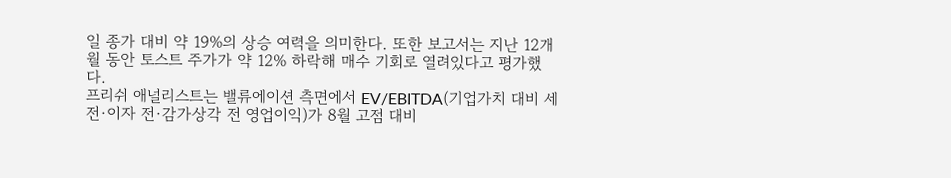일 종가 대비 약 19%의 상승 여력을 의미한다. 또한 보고서는 지난 12개월 동안 토스트 주가가 약 12% 하락해 매수 기회로 열려있다고 평가했다.
프리쉬 애널리스트는 밸류에이션 측면에서 EV/EBITDA(기업가치 대비 세전·이자 전·감가상각 전 영업이익)가 8월 고점 대비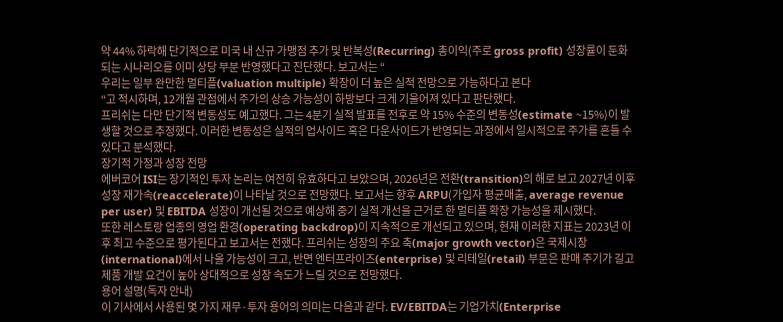약 44% 하락해 단기적으로 미국 내 신규 가맹점 추가 및 반복성(Recurring) 총이익(주로 gross profit) 성장률이 둔화되는 시나리오를 이미 상당 부분 반영했다고 진단했다. 보고서는 “
우리는 일부 완만한 멀티플(valuation multiple) 확장이 더 높은 실적 전망으로 가능하다고 본다
“고 적시하며, 12개월 관점에서 주가의 상승 가능성이 하방보다 크게 기울어져 있다고 판단했다.
프리쉬는 다만 단기적 변동성도 예고했다. 그는 4분기 실적 발표를 전후로 약 15% 수준의 변동성(estimate ~15%)이 발생할 것으로 추정했다. 이러한 변동성은 실적의 업사이드 혹은 다운사이드가 반영되는 과정에서 일시적으로 주가를 흔들 수 있다고 분석했다.
장기적 가정과 성장 전망
에버코어 ISI는 장기적인 투자 논리는 여전히 유효하다고 보았으며, 2026년은 전환(transition)의 해로 보고 2027년 이후 성장 재가속(reaccelerate)이 나타날 것으로 전망했다. 보고서는 향후 ARPU(가입자 평균매출, average revenue per user) 및 EBITDA 성장이 개선될 것으로 예상해 중기 실적 개선을 근거로 한 멀티플 확장 가능성을 제시했다.
또한 레스토랑 업종의 영업 환경(operating backdrop)이 지속적으로 개선되고 있으며, 현재 이러한 지표는 2023년 이후 최고 수준으로 평가된다고 보고서는 전했다. 프리쉬는 성장의 주요 축(major growth vector)은 국제시장(international)에서 나올 가능성이 크고, 반면 엔터프라이즈(enterprise) 및 리테일(retail) 부문은 판매 주기가 길고 제품 개발 요건이 높아 상대적으로 성장 속도가 느릴 것으로 전망했다.
용어 설명(독자 안내)
이 기사에서 사용된 몇 가지 재무·투자 용어의 의미는 다음과 같다. EV/EBITDA는 기업가치(Enterprise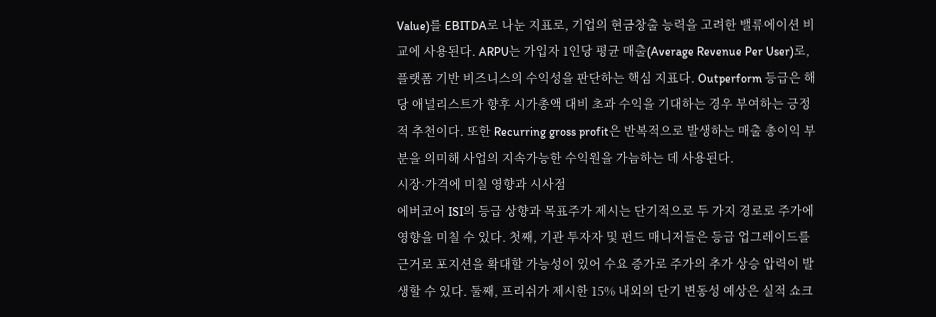Value)를 EBITDA로 나눈 지표로, 기업의 현금창출 능력을 고려한 밸류에이션 비교에 사용된다. ARPU는 가입자 1인당 평균 매출(Average Revenue Per User)로, 플랫폼 기반 비즈니스의 수익성을 판단하는 핵심 지표다. Outperform 등급은 해당 애널리스트가 향후 시가총액 대비 초과 수익을 기대하는 경우 부여하는 긍정적 추천이다. 또한 Recurring gross profit은 반복적으로 발생하는 매출 총이익 부분을 의미해 사업의 지속가능한 수익원을 가늠하는 데 사용된다.
시장·가격에 미칠 영향과 시사점
에버코어 ISI의 등급 상향과 목표주가 제시는 단기적으로 두 가지 경로로 주가에 영향을 미칠 수 있다. 첫째, 기관 투자자 및 펀드 매니저들은 등급 업그레이드를 근거로 포지션을 확대할 가능성이 있어 수요 증가로 주가의 추가 상승 압력이 발생할 수 있다. 둘째, 프리쉬가 제시한 15% 내외의 단기 변동성 예상은 실적 쇼크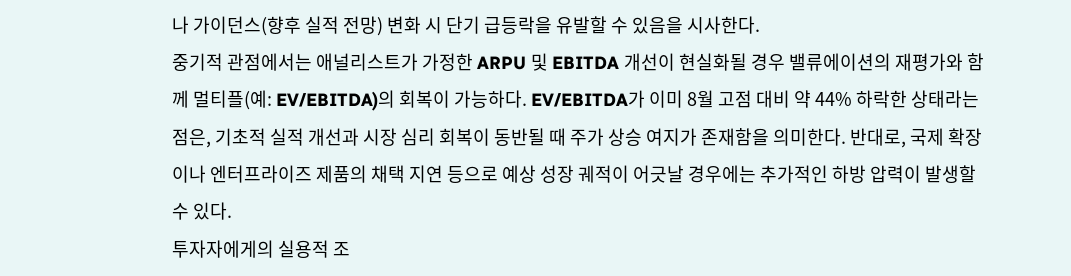나 가이던스(향후 실적 전망) 변화 시 단기 급등락을 유발할 수 있음을 시사한다.
중기적 관점에서는 애널리스트가 가정한 ARPU 및 EBITDA 개선이 현실화될 경우 밸류에이션의 재평가와 함께 멀티플(예: EV/EBITDA)의 회복이 가능하다. EV/EBITDA가 이미 8월 고점 대비 약 44% 하락한 상태라는 점은, 기초적 실적 개선과 시장 심리 회복이 동반될 때 주가 상승 여지가 존재함을 의미한다. 반대로, 국제 확장이나 엔터프라이즈 제품의 채택 지연 등으로 예상 성장 궤적이 어긋날 경우에는 추가적인 하방 압력이 발생할 수 있다.
투자자에게의 실용적 조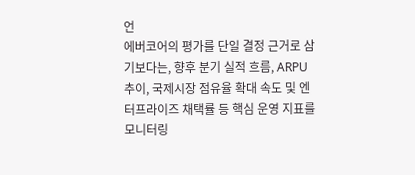언
에버코어의 평가를 단일 결정 근거로 삼기보다는, 향후 분기 실적 흐름, ARPU 추이, 국제시장 점유율 확대 속도 및 엔터프라이즈 채택률 등 핵심 운영 지표를 모니터링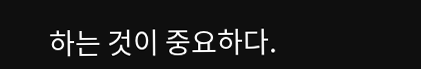하는 것이 중요하다.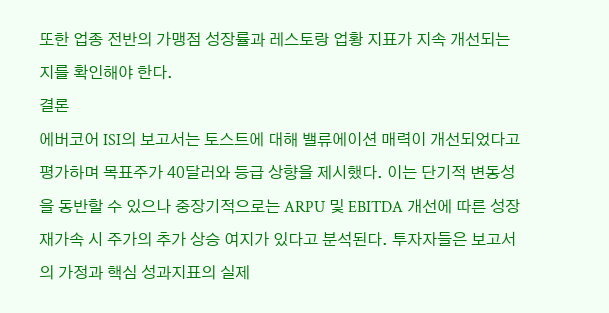또한 업종 전반의 가맹점 성장률과 레스토랑 업황 지표가 지속 개선되는지를 확인해야 한다.
결론
에버코어 ISI의 보고서는 토스트에 대해 밸류에이션 매력이 개선되었다고 평가하며 목표주가 40달러와 등급 상향을 제시했다. 이는 단기적 변동성을 동반할 수 있으나 중장기적으로는 ARPU 및 EBITDA 개선에 따른 성장 재가속 시 주가의 추가 상승 여지가 있다고 분석된다. 투자자들은 보고서의 가정과 핵심 성과지표의 실제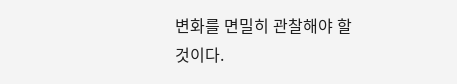변화를 면밀히 관찰해야 할 것이다.